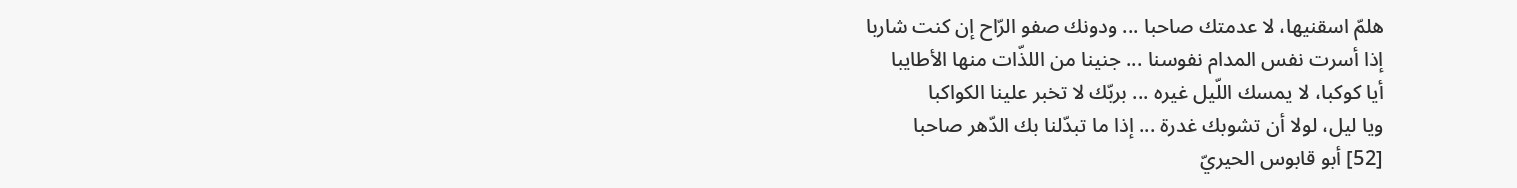هلمّ اسقنيها، لا عدمتك صاحبا ... ودونك صفو الرّاح إن كنت شاربا
إذا أسرت نفس المدام نفوسنا ... جنينا من اللذّات منها الأطايبا
أيا كوكبا، لا يمسك اللّيل غيره ... بربّك لا تخبر علينا الكواكبا
ويا ليل، لولا أن تشوبك غدرة ... إذا ما تبدّلنا بك الدّهر صاحبا
[52] أبو قابوس الحيريّ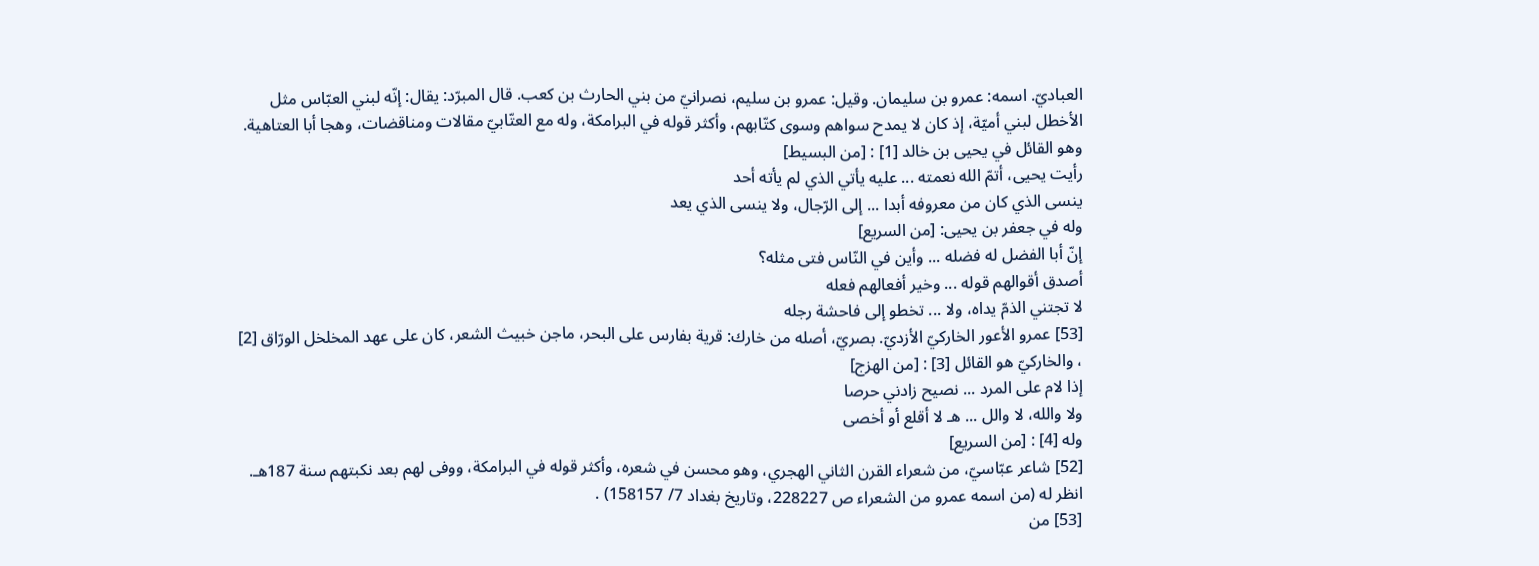العباديّ. اسمه: عمرو بن سليمان. وقيل: عمرو بن سليم، نصرانيّ من بني الحارث بن كعب. قال المبرّد: يقال: إنّه لبني العبّاس مثل الأخطل لبني أميّة، إذ كان لا يمدح سواهم وسوى كتّابهم، وأكثر قوله في البرامكة، وله مع العتّابيّ مقالات ومناقضات، وهجا أبا العتاهية. وهو القائل في يحيى بن خالد [1] : [من البسيط]
رأيت يحيى، أتمّ الله نعمته ... عليه يأتي الذي لم يأته أحد
ينسى الذي كان من معروفه أبدا ... إلى الرّجال، ولا ينسى الذي يعد
وله في جعفر بن يحيى: [من السريع]
إنّ أبا الفضل له فضله ... وأين في النّاس فتى مثله؟
أصدق أقوالهم قوله ... وخير أفعالهم فعله
لا تجتني الذمّ يداه، ولا ... تخطو إلى فاحشة رجله
[53] عمرو الأعور الخاركيّ الأزديّ. بصريّ، أصله من خارك: قرية بفارس على البحر، ماجن خبيث الشعر، كان على عهد المخلخل الورّاق [2] ، والخاركيّ هو القائل [3] : [من الهزج]
إذا لام على المرد ... نصيح زادني حرصا
ولا والله، لا والل ... هـ لا أقلع أو أخصى
وله [4] : [من السريع]
[52] شاعر عبّاسيّ، من شعراء القرن الثاني الهجري، وهو محسن في شعره، وأكثر قوله في البرامكة، ووفى لهم بعد نكبتهم سنة 187هـ. انظر له (من اسمه عمرو من الشعراء ص 228227، وتاريخ بغداد 7/ 158157) .
[53] من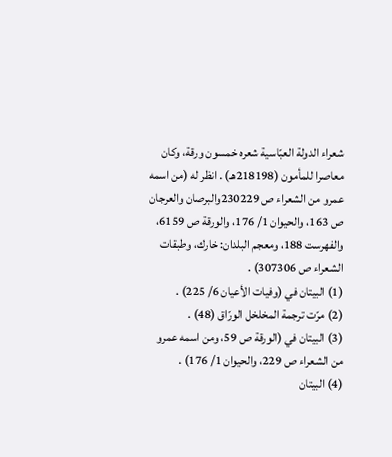شعراء الدولة العبّاسية شعره خمسون ورقة، وكان معاصرا للمأمون (218198هـ) . انظر له (من اسمه عمرو من الشعراء ص 230229والبرصان والعرجان ص 163، والحيوان 1/ 176، والورقة ص 6159، والفهرست 188، ومعجم البلدان: خارك، وطبقات الشعراء ص 307306) .
(1) البيتان في (وفيات الأعيان 6/ 225) .
(2) مرّت ترجمة المخلخل الورّاق (48) .
(3) البيتان في (الورقة ص 59، ومن اسمه عمرو من الشعراء ص 229، والحيوان 1/ 176) .
(4) البيتان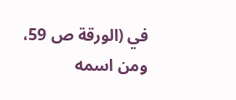في (الورقة ص 59، ومن اسمه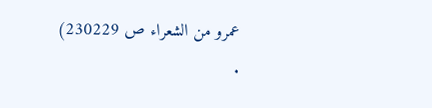عمرو من الشعراء ص 230229) .